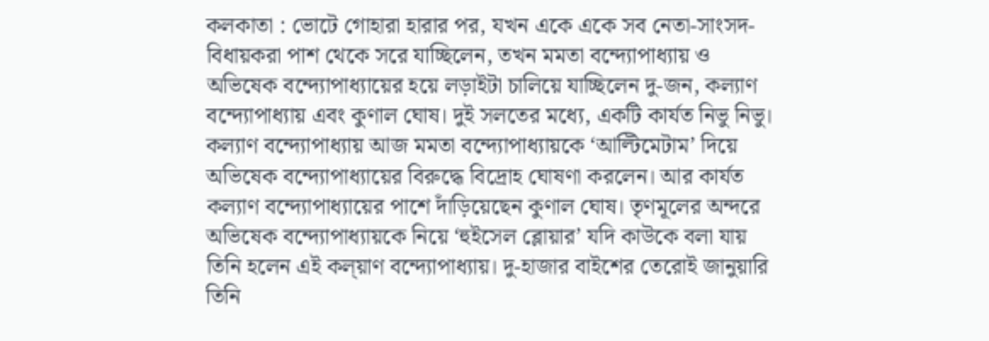কলকাতা : ভোটে গোহারা হারার পর, যখন একে একে সব নেতা-সাংসদ-বিধায়করা পাশ থেকে সরে যাচ্ছিলেন, তখন মমতা বন্দ্যোপাধ্যায় ও অভিষেক বন্দ্যোপাধ্যায়ের হয়ে লড়াইটা চালিয়ে যাচ্ছিলেন দু-জন, কল্যাণ বন্দ্যোপাধ্যায় এবং কুণাল ঘোষ। দুই সলতের মধ্যে, একটি কার্যত নিভু নিভু। কল্যাণ বন্দ্যোপাধ্যায় আজ মমতা বন্দ্যোপাধ্যায়কে ‘আল্টিমেটাম’ দিয়ে অভিষেক বন্দ্যোপাধ্যায়ের বিরুদ্ধে বিদ্রোহ ঘোষণা করলেন। আর কার্যত কল্যাণ বন্দ্যোপাধ্যায়ের পাশে দাঁড়িয়েছেন কুণাল ঘোষ। তৃণমূলের অন্দরে অভিষেক বন্দ্যোপাধ্যায়কে নিয়ে ‘হুইসেল ব্লোয়ার’ যদি কাউকে বলা যায় তিনি হলেন এই কল্য়াণ বন্দ্যোপাধ্যায়। দু-হাজার বাইশের তেরোই জানুয়ারি তিনি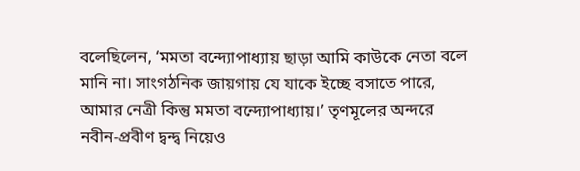বলেছিলেন, ‘মমতা বন্দ্যোপাধ্যায় ছাড়া আমি কাউকে নেতা বলে মানি না। সাংগঠনিক জায়গায় যে যাকে ইচ্ছে বসাতে পারে, আমার নেত্রী কিন্তু মমতা বন্দ্যোপাধ্যায়।’ তৃণমূলের অন্দরে নবীন-প্রবীণ দ্বন্দ্ব নিয়েও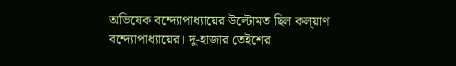অভিষেক বন্দ্যোপাধ্যায়ের উল্টোমত ছিল কল্য়াণ বন্দ্যোপাধ্যায়ের। দু-হাজার তেইশের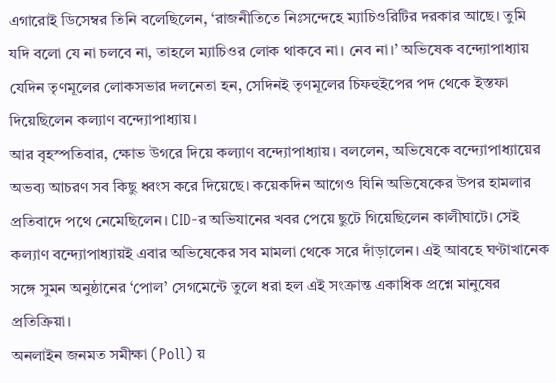এগারোই ডিসেম্বর তিনি বলেছিলেন, ‘রাজনীতিতে নিঃসন্দেহে ম্যাচিওরিটির দরকার আছে। তুমি যদি বলো যে না চলবে না, তাহলে ম্যাচিওর লোক থাকবে না। নেব না।’ অভিষেক বন্দ্যোপাধ্যায় যেদিন তৃণমূলের লোকসভার দলনেতা হন, সেদিনই তৃণমূলের চিফহুইপের পদ থেকে ইস্তফা দিয়েছিলেন কল্যাণ বন্দ্যোপাধ্যায়।
আর বৃহস্পতিবার, ক্ষোভ উগরে দিয়ে কল্যাণ বন্দ্যোপাধ্যায়। বললেন, অভিষেকে বন্দ্যোপাধ্যায়ের অভব্য আচরণ সব কিছু ধ্বংস করে দিয়েছে। কয়েকদিন আগেও যিনি অভিষেকের উপর হামলার প্রতিবাদে পথে নেমেছিলেন। CID-র অভিযানের খবর পেয়ে ছুটে গিয়েছিলেন কালীঘাটে। সেই কল্যাণ বন্দ্যোপাধ্যায়ই এবার অভিষেকের সব মামলা থেকে সরে দাঁড়ালেন। এই আবহে ঘণ্টাখানেক সঙ্গে সুমন অনুষ্ঠানের ‘পোল’ সেগমেন্টে তুলে ধরা হল এই সংক্রান্ত একাধিক প্রশ্নে মানুষের প্রতিক্রিয়া।
অনলাইন জনমত সমীক্ষা (Poll) য়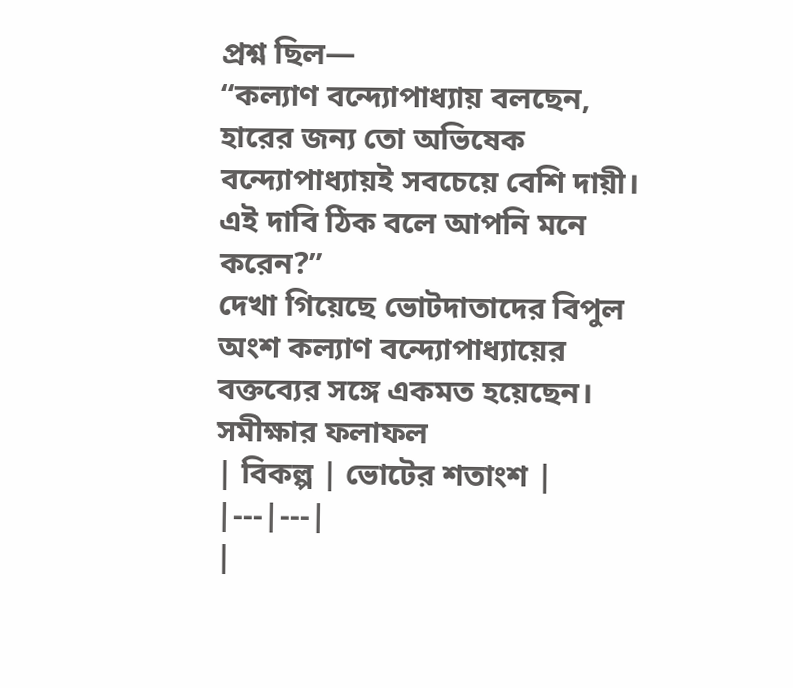প্রশ্ন ছিল—
“কল্যাণ বন্দ্যোপাধ্যায় বলছেন, হারের জন্য তো অভিষেক বন্দ্যোপাধ্যায়ই সবচেয়ে বেশি দায়ী। এই দাবি ঠিক বলে আপনি মনে করেন?”
দেখা গিয়েছে ভোটদাতাদের বিপুল অংশ কল্যাণ বন্দ্যোপাধ্যায়ের বক্তব্যের সঙ্গে একমত হয়েছেন।
সমীক্ষার ফলাফল
| বিকল্প | ভোটের শতাংশ |
|---|---|
|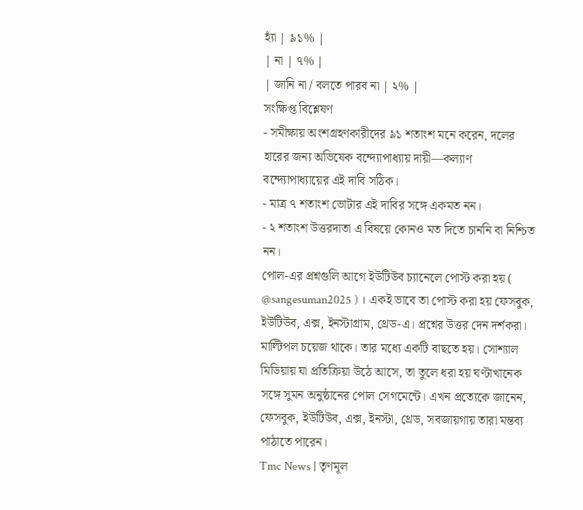হ্যাঁ | ৯১% |
| না | ৭% |
| জানি না / বলতে পারব না | ২% |
সংক্ষিপ্ত বিশ্লেষণ
- সমীক্ষায় অংশগ্রহণকারীদের ৯১ শতাংশ মনে করেন, দলের হারের জন্য অভিষেক বন্দ্যোপাধ্যায় দায়ী—কল্যাণ বন্দ্যোপাধ্যায়ের এই দাবি সঠিক।
- মাত্র ৭ শতাংশ ভোটার এই দাবির সঙ্গে একমত নন।
- ২ শতাংশ উত্তরদাতা এ বিষয়ে কোনও মত দিতে চাননি বা নিশ্চিত নন।
পোল-এর প্রশ্নগুলি আগে ইউটিউব চ্যানেলে পোস্ট করা হয় ( @sangesuman2025 ) । একই ভাবে তা পোস্ট করা হয় ফেসবুক, ইউটিউব, এক্স, ইনস্টাগ্রাম, থ্রেড-এ। প্রশ্নের উত্তর দেন দর্শকরা। মাল্টিপল চয়েজ থাকে। তার মধ্যে একটি বাছতে হয়। সোশ্যাল মিডিয়ায় যা প্রতিক্রিয়া উঠে আসে, তা তুলে ধরা হয় ঘণ্টাখানেক সঙ্গে সুমন অনুষ্ঠানের পোল সেগমেন্টে। এখন প্রত্যেকে জানেন, ফেসবুক, ইউটিউব, এক্স, ইনস্টা, থ্রেড, সবজায়গায় তারা মন্তব্য পাঠাতে পারেন।
Tmc News | তৃণমূল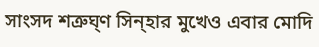সাংসদ শত্রুঘ্ণ সিন্হার মুখেও এবার মোদি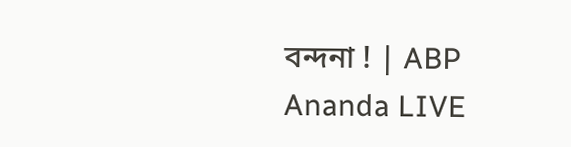বন্দনা ! | ABP Ananda LIVE